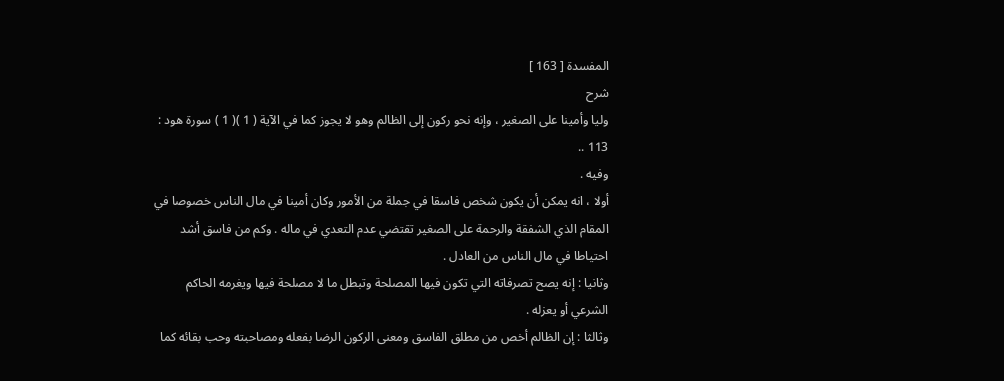المفسدة [ 163 ]
شرح
وليا وأمينا على الصغير ، وإنه نحو ركون إلى الظالم وهو لا يجوز كما في الآية ( 1 )( 1 ) سورة هود : 113 ..
وفيه .
أولا ، انه يمكن أن يكون شخص فاسقا في جملة من الأمور وكان أمينا في مال الناس خصوصا في المقام الذي الشفقة والرحمة على الصغير تقتضي عدم التعدي في ماله . وكم من فاسق أشد احتياطا في مال الناس من العادل .
وثانيا : إنه يصح تصرفاته التي تكون فيها المصلحة وتبطل ما لا مصلحة فيها ويغرمه الحاكم الشرعي أو يعزله .
وثالثا : إن الظالم أخص من مطلق الفاسق ومعنى الركون الرضا بفعله ومصاحبته وحب بقائه كما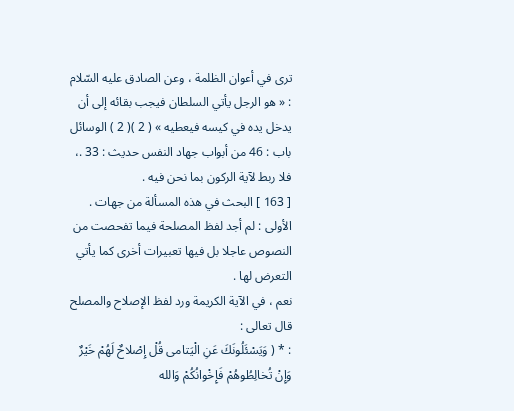ترى في أعوان الظلمة ، وعن الصادق عليه السّلام : « هو الرجل يأتي السلطان فيجب بقائه إلى أن يدخل يده في كيسه فيعطيه » ( 2 )( 2 ) الوسائل باب : 46 من أبواب جهاد النفس حديث : 33 .، فلا ربط لآية الركون بما نحن فيه .
[ 163 ] البحث في هذه المسألة من جهات .
الأولى : لم أجد لفظ المصلحة فيما تفحصت من النصوص عاجلا بل فيها تعبيرات أخرى كما يأتي التعرض لها .
نعم ، في الآية الكريمة ورد لفظ الإصلاح والمصلح قال تعالى :
: * ( وَيَسْئَلُونَكَ عَنِ الْيَتامى قُلْ إِصْلاحٌ لَهُمْ خَيْرٌ وَإِنْ تُخالِطُوهُمْ فَإِخْوانُكُمْ وَالله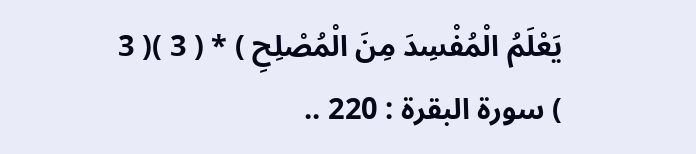يَعْلَمُ الْمُفْسِدَ مِنَ الْمُصْلِحِ ) * ( 3 )( 3 ) سورة البقرة : 220 ..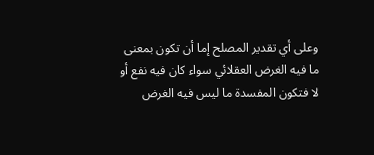وعلى أي تقدير المصلح إما أن تكون بمعنى ما فيه الغرض العقلائي سواء كان فيه نفع أو لا فتكون المفسدة ما ليس فيه الغرض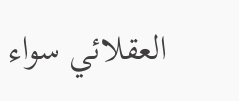العقلائي سواء